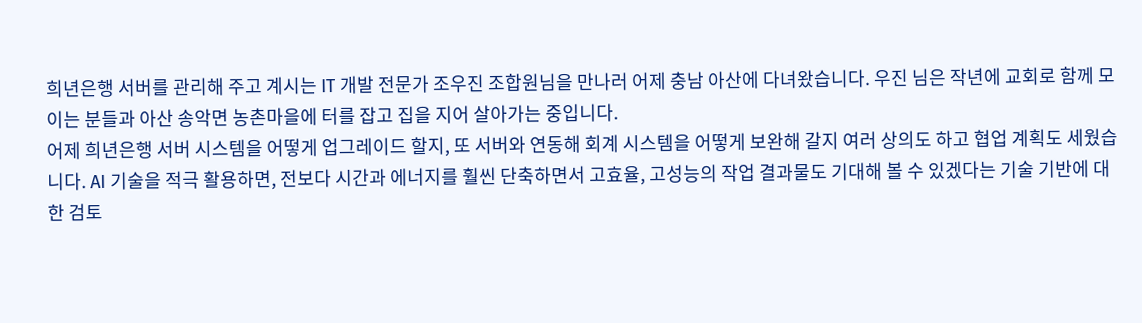희년은행 서버를 관리해 주고 계시는 IT 개발 전문가 조우진 조합원님을 만나러 어제 충남 아산에 다녀왔습니다. 우진 님은 작년에 교회로 함께 모이는 분들과 아산 송악면 농촌마을에 터를 잡고 집을 지어 살아가는 중입니다.
어제 희년은행 서버 시스템을 어떻게 업그레이드 할지, 또 서버와 연동해 회계 시스템을 어떻게 보완해 갈지 여러 상의도 하고 협업 계획도 세웠습니다. AI 기술을 적극 활용하면, 전보다 시간과 에너지를 훨씬 단축하면서 고효율, 고성능의 작업 결과물도 기대해 볼 수 있겠다는 기술 기반에 대한 검토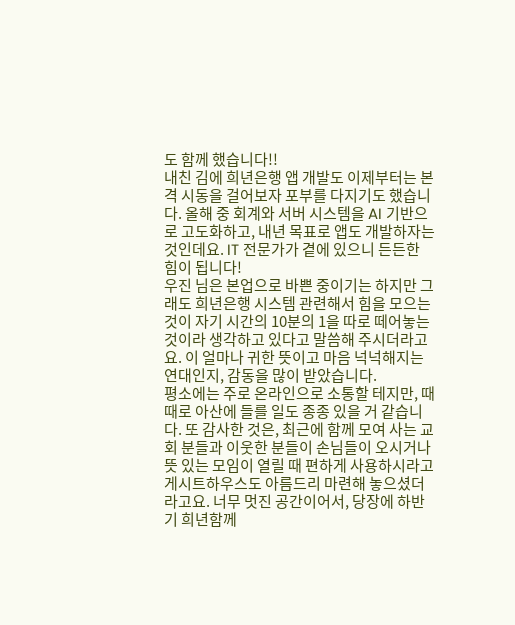도 함께 했습니다!!
내친 김에 희년은행 앱 개발도 이제부터는 본격 시동을 걸어보자 포부를 다지기도 했습니다. 올해 중 회계와 서버 시스템을 AI 기반으로 고도화하고, 내년 목표로 앱도 개발하자는 것인데요. IT 전문가가 곁에 있으니 든든한 힘이 됩니다!
우진 님은 본업으로 바쁜 중이기는 하지만 그래도 희년은행 시스템 관련해서 힘을 모으는 것이 자기 시간의 10분의 1을 따로 떼어놓는 것이라 생각하고 있다고 말씀해 주시더라고요. 이 얼마나 귀한 뜻이고 마음 넉넉해지는 연대인지, 감동을 많이 받았습니다.
평소에는 주로 온라인으로 소통할 테지만, 때때로 아산에 들를 일도 종종 있을 거 같습니다. 또 감사한 것은, 최근에 함께 모여 사는 교회 분들과 이웃한 분들이 손님들이 오시거나 뜻 있는 모임이 열릴 때 편하게 사용하시라고 게시트하우스도 아름드리 마련해 놓으셨더라고요. 너무 멋진 공간이어서, 당장에 하반기 희년함께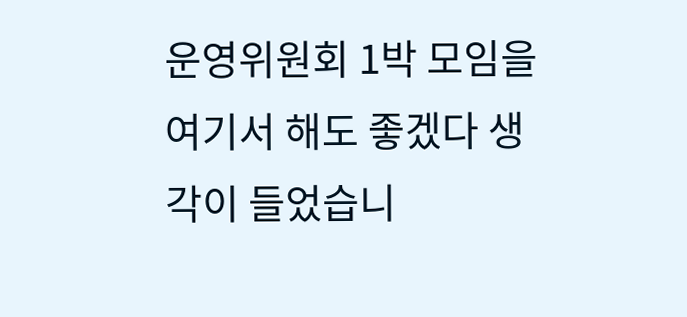운영위원회 1박 모임을 여기서 해도 좋겠다 생각이 들었습니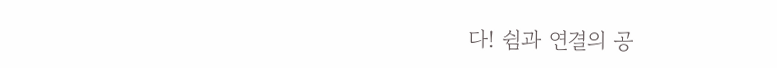다! 쉼과 연결의 공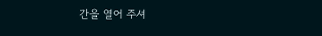간을 열어 주셔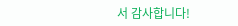서 감사합니다!